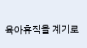육아휴직을 계기로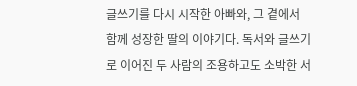글쓰기를 다시 시작한 아빠와, 그 곁에서 함께 성장한 딸의 이야기다. 독서와 글쓰기로 이어진 두 사람의 조용하고도 소박한 서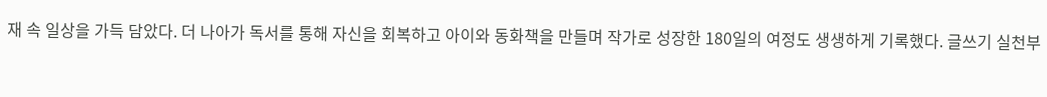재 속 일상을 가득 담았다. 더 나아가 독서를 통해 자신을 회복하고 아이와 동화책을 만들며 작가로 성장한 180일의 여정도 생생하게 기록했다. 글쓰기 실천부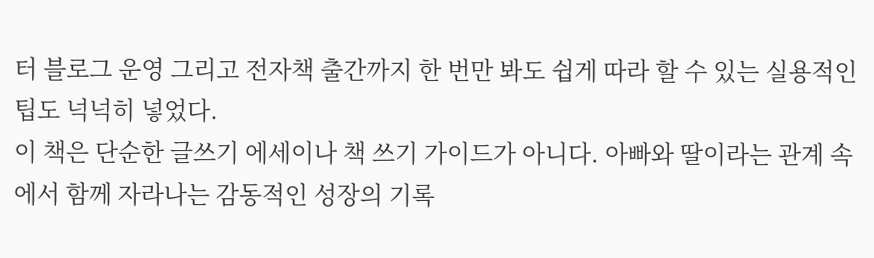터 블로그 운영 그리고 전자책 출간까지 한 번만 봐도 쉽게 따라 할 수 있는 실용적인 팁도 넉넉히 넣었다.
이 책은 단순한 글쓰기 에세이나 책 쓰기 가이드가 아니다. 아빠와 딸이라는 관계 속에서 함께 자라나는 감동적인 성장의 기록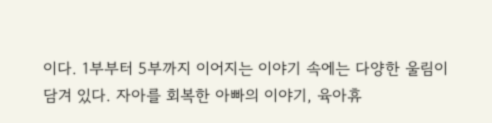이다. 1부부터 5부까지 이어지는 이야기 속에는 다양한 울림이 담겨 있다. 자아를 회복한 아빠의 이야기, 육아휴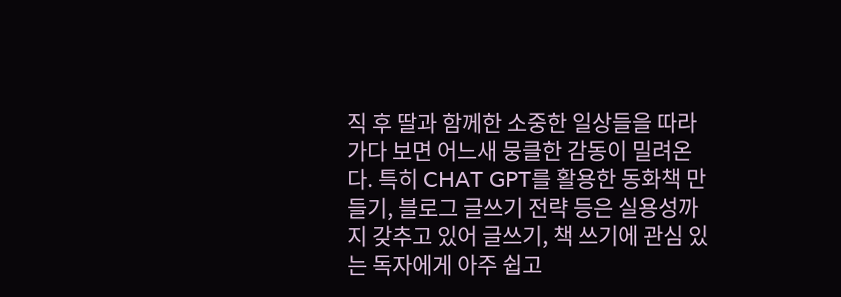직 후 딸과 함께한 소중한 일상들을 따라가다 보면 어느새 뭉클한 감동이 밀려온다. 특히 CHAT GPT를 활용한 동화책 만들기, 블로그 글쓰기 전략 등은 실용성까지 갖추고 있어 글쓰기, 책 쓰기에 관심 있는 독자에게 아주 쉽고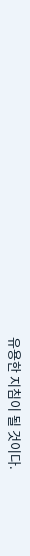유용한 지침이 될 것이다.